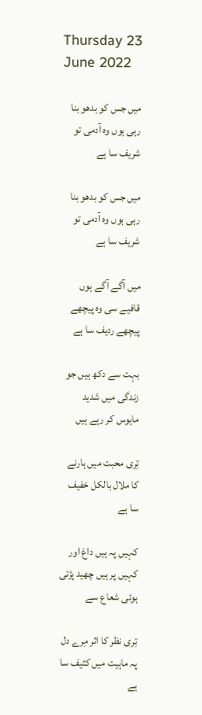Thursday 23 June 2022

میں جس کو بدھو بنا رہی ہوں وہ آدمی تو شریف سا ہے

میں جس کو بدھو بنا رہی ہوں وہ آدمی تو شریف سا ہے

میں آگے آگے ہوں قافیے سی وہ پیچھے پیچھے ردیف سا ہے

بہت سے دکھ ہیں جو زندگی میں شدید مایوس کر رہے ہیں

تِری محبت میں ہارنے کا ملال بالکل خفیف سا ہے

کہیں پہ ہیں داغ اور کہیں پر ہیں چھید پڑتی ہوئی شعاع سے

تِری نظر کا اثر مِرے دل پہ ماہیت میں کثیف سا ہے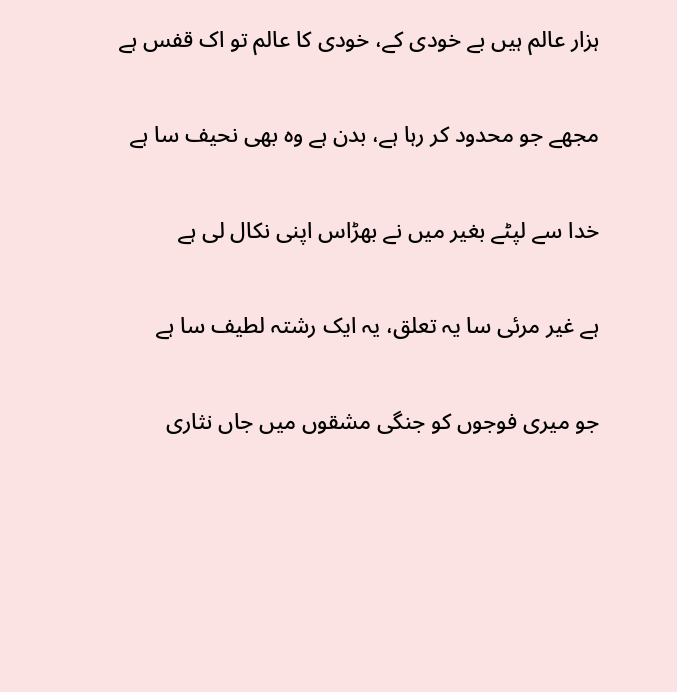ہزار عالم ہیں بے خودی کے، خودی کا عالم تو اک قفس ہے

مجھے جو محدود کر رہا ہے، بدن ہے وہ بھی نحیف سا ہے

خدا سے لپٹے بغیر میں نے بھڑاس اپنی نکال لی ہے

ہے غیر مرئی سا یہ تعلق، یہ ایک رشتہ لطیف سا ہے

جو میری فوجوں کو جنگی مشقوں میں جاں نثاری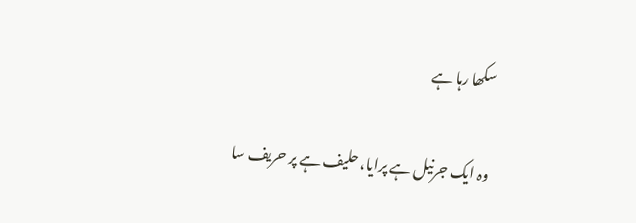سکھا رہا ہے

وہ ایک جرنیل ہے پرایا، حلیف ہے پر حریف سا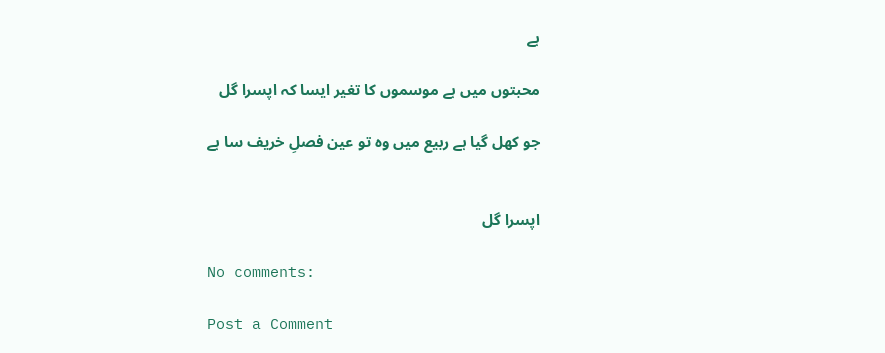ہے

محبتوں میں ہے موسموں کا تغیر ایسا کہ اپسرا گل

جو کھل گیا ہے ربیع میں وہ تو عین فصلِ خریف سا ہے


اپسرا گل

No comments:

Post a Comment